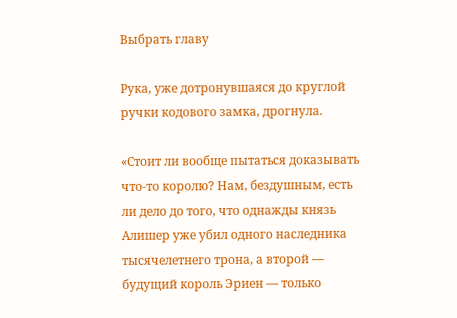Выбрать главу

Рука, уже дотронувшаяся до круглой ручки кодового замка, дрогнула.

«Стоит ли вообще пытаться доказывать что-то королю? Нам, бездушным, есть ли дело до того, что однажды князь Алишер уже убил одного наследника тысячелетнего трона, а второй — будущий король Эриен — только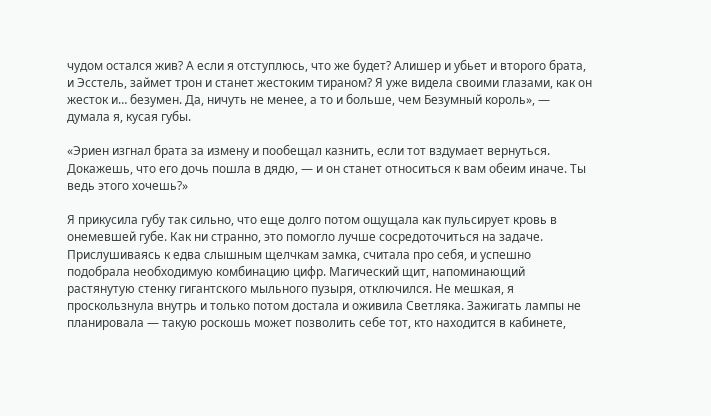чудом остался жив? А если я отступлюсь, что же будет? Алишер и убьет и второго брата, и Эсстель, займет трон и станет жестоким тираном? Я уже видела своими глазами, как он жесток и… безумен. Да, ничуть не менее, а то и больше, чем Безумный король», — думала я, кусая губы.

«Эриен изгнал брата за измену и пообещал казнить, если тот вздумает вернуться. Докажешь, что его дочь пошла в дядю, — и он станет относиться к вам обеим иначе. Ты ведь этого хочешь?»

Я прикусила губу так сильно, что еще долго потом ощущала как пульсирует кровь в онемевшей губе. Как ни странно, это помогло лучше сосредоточиться на задаче. Прислушиваясь к едва слышным щелчкам замка, считала про себя, и успешно подобрала необходимую комбинацию цифр. Магический щит, напоминающий растянутую стенку гигантского мыльного пузыря, отключился. Не мешкая, я проскользнула внутрь и только потом достала и оживила Светляка. Зажигать лампы не планировала — такую роскошь может позволить себе тот, кто находится в кабинете,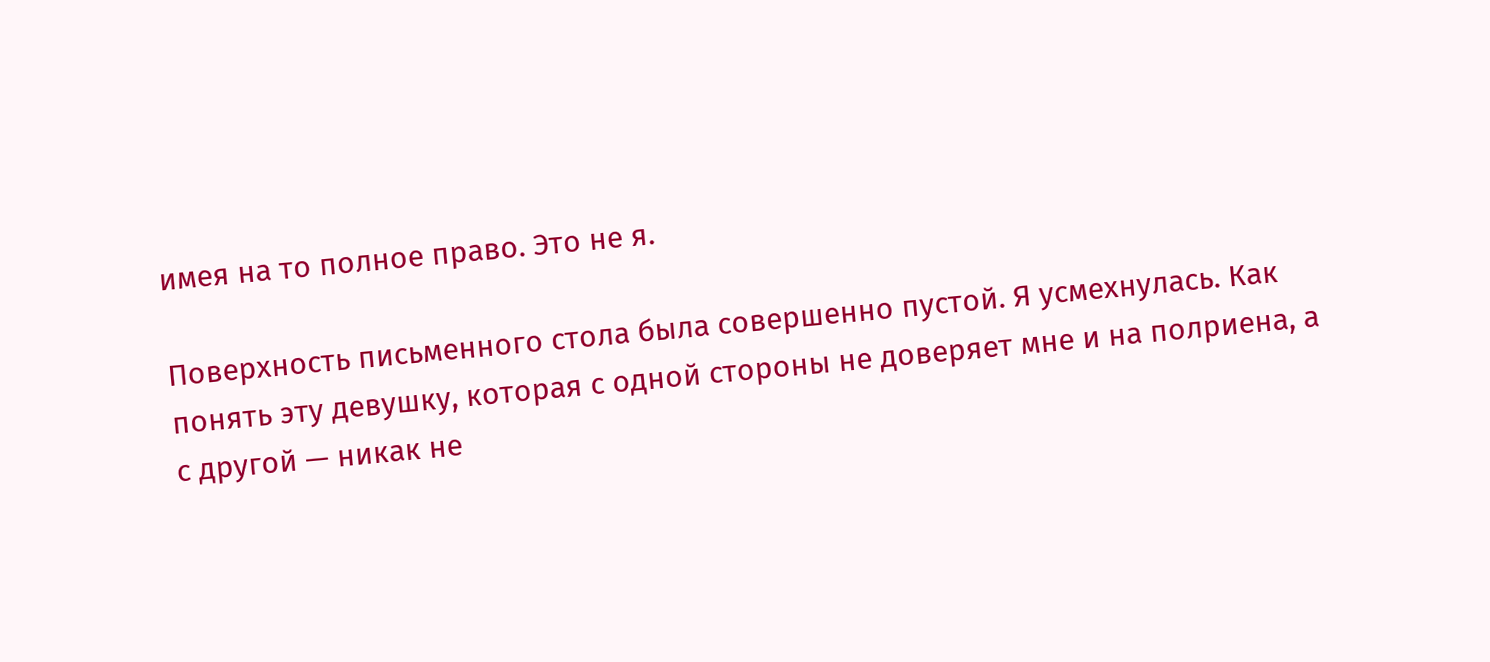имея на то полное право. Это не я.

Поверхность письменного стола была совершенно пустой. Я усмехнулась. Как понять эту девушку, которая с одной стороны не доверяет мне и на полриена, а с другой — никак не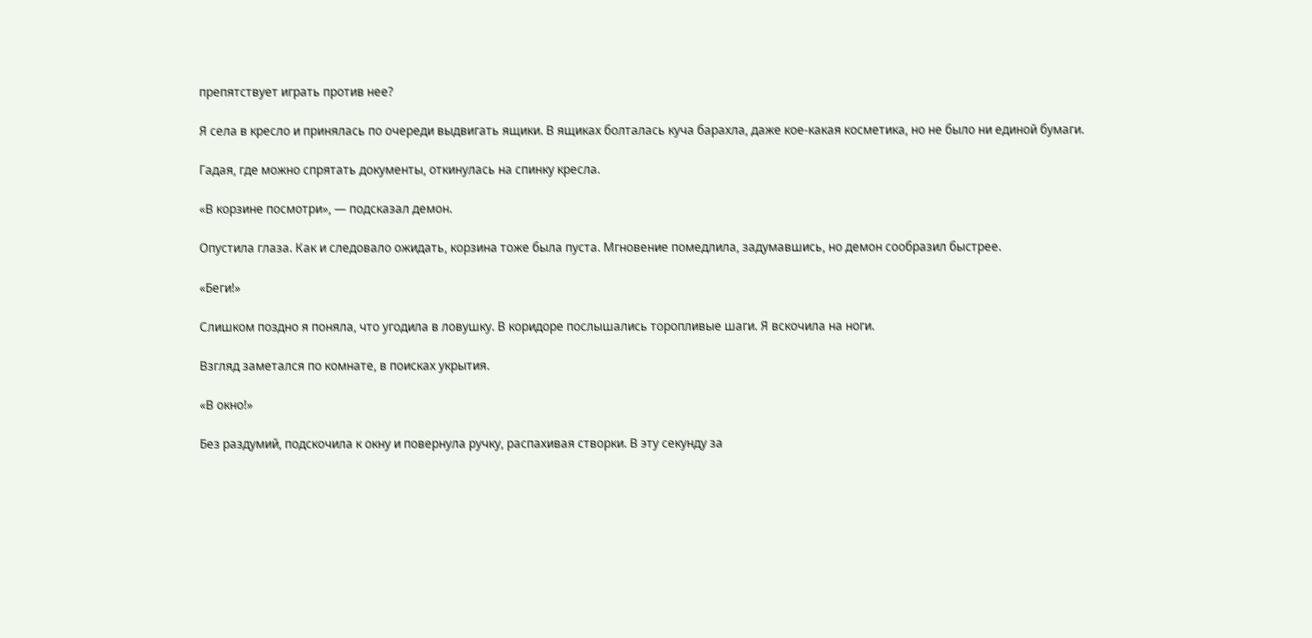препятствует играть против нее?

Я села в кресло и принялась по очереди выдвигать ящики. В ящиках болталась куча барахла, даже кое-какая косметика, но не было ни единой бумаги.

Гадая, где можно спрятать документы, откинулась на спинку кресла.

«В корзине посмотри», — подсказал демон.

Опустила глаза. Как и следовало ожидать, корзина тоже была пуста. Мгновение помедлила, задумавшись, но демон сообразил быстрее.

«Беги!»

Слишком поздно я поняла, что угодила в ловушку. В коридоре послышались торопливые шаги. Я вскочила на ноги.

Взгляд заметался по комнате, в поисках укрытия.

«В окно!»

Без раздумий, подскочила к окну и повернула ручку, распахивая створки. В эту секунду за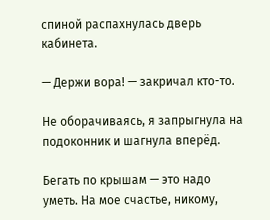спиной распахнулась дверь кабинета.

— Держи вора! — закричал кто-то.

Не оборачиваясь, я запрыгнула на подоконник и шагнула вперёд.

Бегать по крышам — это надо уметь. На мое счастье, никому,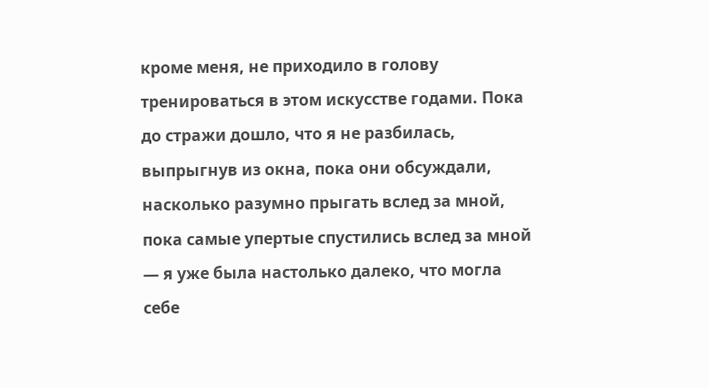кроме меня, не приходило в голову тренироваться в этом искусстве годами. Пока до стражи дошло, что я не разбилась, выпрыгнув из окна, пока они обсуждали, насколько разумно прыгать вслед за мной, пока самые упертые спустились вслед за мной — я уже была настолько далеко, что могла себе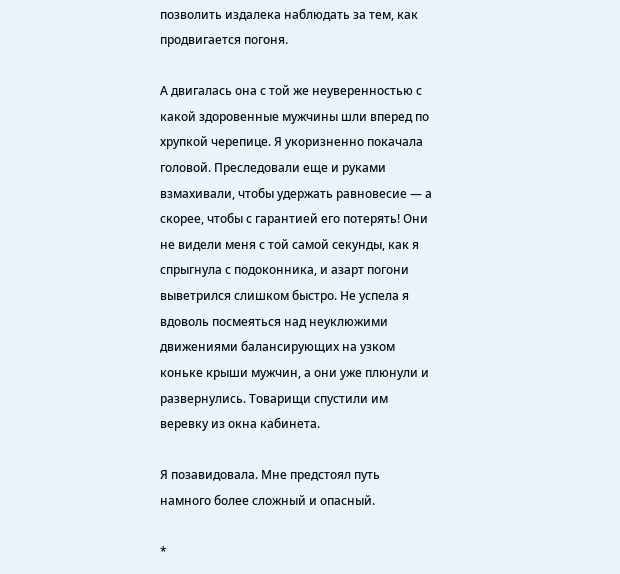позволить издалека наблюдать за тем, как продвигается погоня.

А двигалась она с той же неуверенностью с какой здоровенные мужчины шли вперед по хрупкой черепице. Я укоризненно покачала головой. Преследовали еще и руками взмахивали, чтобы удержать равновесие — а скорее, чтобы с гарантией его потерять! Они не видели меня с той самой секунды, как я спрыгнула с подоконника, и азарт погони выветрился слишком быстро. Не успела я вдоволь посмеяться над неуклюжими движениями балансирующих на узком коньке крыши мужчин, а они уже плюнули и развернулись. Товарищи спустили им веревку из окна кабинета.

Я позавидовала. Мне предстоял путь намного более сложный и опасный.

*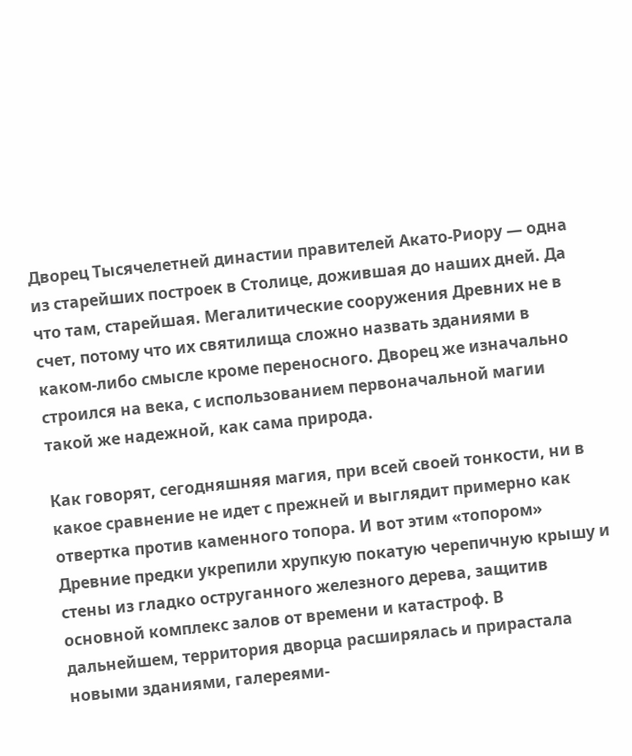Дворец Тысячелетней династии правителей Акато-Риору — одна из старейших построек в Столице, дожившая до наших дней. Да что там, старейшая. Мегалитические сооружения Древних не в счет, потому что их святилища сложно назвать зданиями в каком-либо смысле кроме переносного. Дворец же изначально строился на века, с использованием первоначальной магии такой же надежной, как сама природа.

Как говорят, сегодняшняя магия, при всей своей тонкости, ни в какое сравнение не идет с прежней и выглядит примерно как отвертка против каменного топора. И вот этим «топором» Древние предки укрепили хрупкую покатую черепичную крышу и стены из гладко оструганного железного дерева, защитив основной комплекс залов от времени и катастроф. В дальнейшем, территория дворца расширялась и прирастала новыми зданиями, галереями-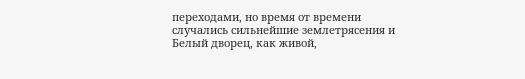переходами, но время от времени случались сильнейшие землетрясения и Белый дворец, как живой,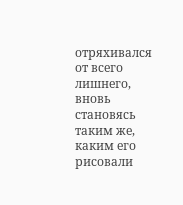отряхивался от всего лишнего, вновь становясь таким же, каким его рисовали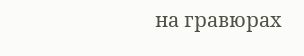на гравюрах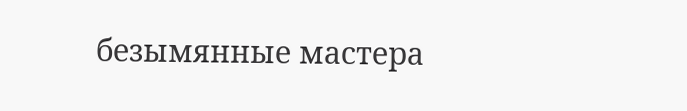безымянные мастера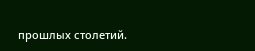прошлых столетий.